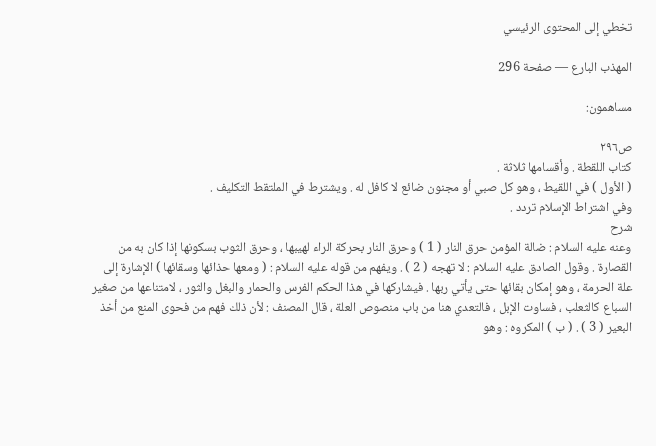تخطي إلى المحتوى الرئيسي

المهذب البارع — صفحة 296

مساهمون:

ص٢٩٦
كتاب اللقطة . وأقسامها ثلاثة .
( الأول ) في اللقيط ، وهو كل صبي أو مجنون ضائع لا كافل له . ويشترط في الملتقط التكليف .
وفي اشتراط الإسلام تردد .
شرح
وعنه عليه السلام : ضالة المؤمن حرق النار ( 1 ) وحرق النار بحركة الراء لهيبها ، وحرق الثوب بسكونها إذا كان به من القصارة . وقول الصادق عليه السلام : لا تهجه ( 2 ) . ويفهم من قوله عليه السلام : ( ومعها حذائها وسقائها ) الإشارة إلى علة الحرمة ، وهو إمكان بقائها حتى يأتي ربها . فيشاركها في هذا الحكم الفرس والحمار والبغل والثور ، لامتناعها من صغير السباع كالثعلب ، فساوت الإبل ، فالتعدي هنا من باب منصوص العلة ، قال المصنف : لأن ذلك فهم من فحوى المنع من أخذ البعير ( 3 ) . ( ب ) المكروه : وهو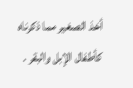أخذ الصغير مما ذكرناه كأطفال الإبل والبقر .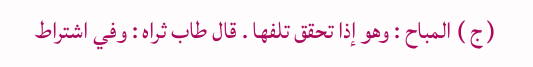( ج ) المباح : وهو إذا تحقق تلفها . قال طاب ثراه : وفي اشتراط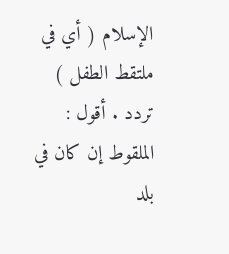الإسلام ( أي في ملتقط الطفل ) تردد . أقول : الملقوط إن كان في بلد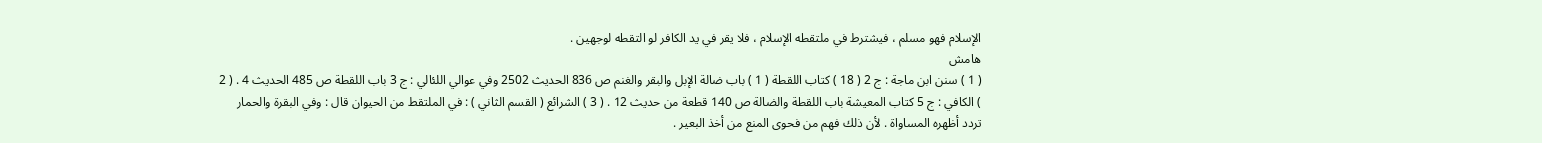الإسلام فهو مسلم ، فيشترط في ملتقطه الإسلام ، فلا يقر في يد الكافر لو التقطه لوجهين .
هامش
( 1 ) سنن ابن ماجة : ج 2 ( 18 ) كتاب اللقطة ( 1 ) باب ضالة الإبل والبقر والغنم ص 836 الحديث 2502 وفي عوالي اللئالي : ج 3 باب اللقطة ص 485 الحديث 4 . ( 2 ) الكافي : ج 5 كتاب المعيشة باب اللقطة والضالة ص 140 قطعة من حديث 12 . ( 3 ) الشرائع ( القسم الثاني ) : في الملتقط من الحيوان قال : وفي البقرة والحمار تردد أظهره المساواة . لأن ذلك فهم من فحوى المنع من أخذ البعير .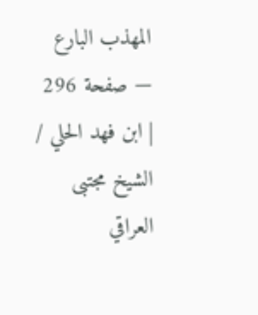المهذب البارع — صفحة 296 | ابن فهد الحلي / الشيخ مجتبى العراقي